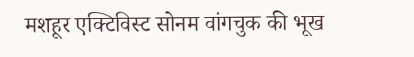मशहूर एक्टिविस्ट सोनम वांगचुक की भूख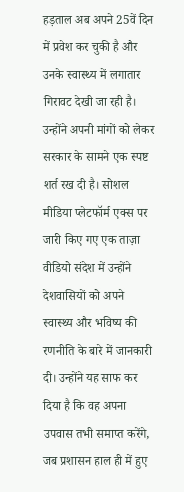हड़ताल अब अपने 25वें दिन में प्रवेश कर चुकी है और उनके स्वास्थ्य में लगातार गिरावट देखी जा रही है। उन्होंने अपनी मांगों को लेकर सरकार के सामने एक स्पष्ट शर्त रख दी है। सोशल मीडिया प्लेटफॉर्म एक्स पर जारी किए गए एक ताज़ा वीडियो संदेश में उन्होंने देशवासियों को अपने स्वास्थ्य और भविष्य की रणनीति के बारे में जानकारी दी। उन्होंने यह साफ कर दिया है कि वह अपना उपवास तभी समाप्त करेंगे, जब प्रशासन हाल ही में हुए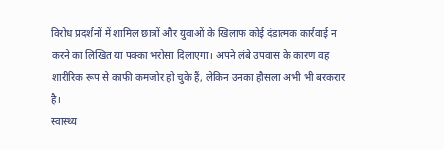विरोध प्रदर्शनों में शामिल छात्रों और युवाओं के खिलाफ कोई दंडात्मक कार्रवाई न करने का लिखित या पक्का भरोसा दिलाएगा। अपने लंबे उपवास के कारण वह शारीरिक रूप से काफी कमजोर हो चुके हैं, लेकिन उनका हौसला अभी भी बरकरार है।
स्वास्थ्य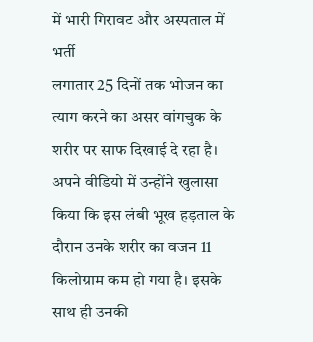में भारी गिरावट और अस्पताल में भर्ती
लगातार 25 दिनों तक भोजन का त्याग करने का असर वांगचुक के शरीर पर साफ दिखाई दे रहा है। अपने वीडियो में उन्होंने खुलासा किया कि इस लंबी भूख हड़ताल के दौरान उनके शरीर का वजन 11 किलोग्राम कम हो गया है। इसके साथ ही उनकी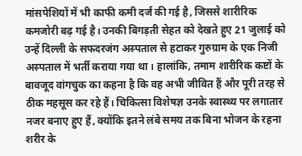मांसपेशियों में भी काफी कमी दर्ज की गई है, जिससे शारीरिक कमजोरी बढ़ गई है। उनकी बिगड़ती सेहत को देखते हुए 21 जुलाई को उन्हें दिल्ली के सफदरजंग अस्पताल से हटाकर गुरुग्राम के एक निजी अस्पताल में भर्ती कराया गया था। हालांकि, तमाम शारीरिक कष्टों के बावजूद वांगचुक का कहना है कि वह अभी जीवित हैं और पूरी तरह से ठीक महसूस कर रहे हैं। चिकित्सा विशेषज्ञ उनके स्वास्थ्य पर लगातार नजर बनाए हुए हैं, क्योंकि इतने लंबे समय तक बिना भोजन के रहना शरीर के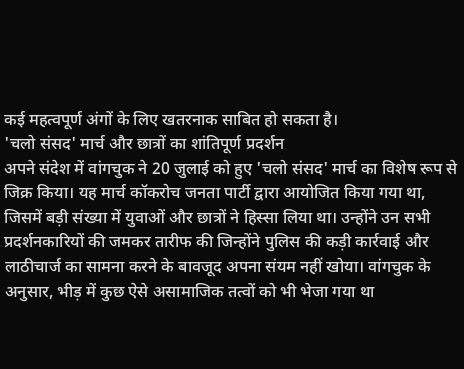कई महत्वपूर्ण अंगों के लिए खतरनाक साबित हो सकता है।
'चलो संसद' मार्च और छात्रों का शांतिपूर्ण प्रदर्शन
अपने संदेश में वांगचुक ने 20 जुलाई को हुए 'चलो संसद' मार्च का विशेष रूप से जिक्र किया। यह मार्च कॉकरोच जनता पार्टी द्वारा आयोजित किया गया था, जिसमें बड़ी संख्या में युवाओं और छात्रों ने हिस्सा लिया था। उन्होंने उन सभी प्रदर्शनकारियों की जमकर तारीफ की जिन्होंने पुलिस की कड़ी कार्रवाई और लाठीचार्ज का सामना करने के बावजूद अपना संयम नहीं खोया। वांगचुक के अनुसार, भीड़ में कुछ ऐसे असामाजिक तत्वों को भी भेजा गया था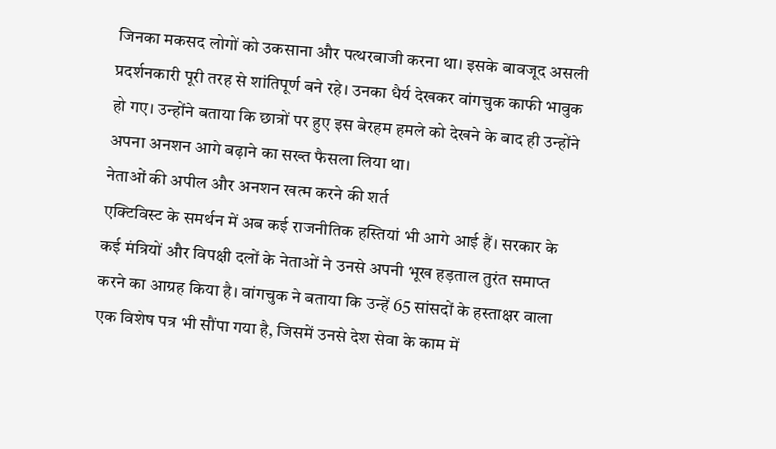जिनका मकसद लोगों को उकसाना और पत्थरबाजी करना था। इसके बावजूद असली प्रदर्शनकारी पूरी तरह से शांतिपूर्ण बने रहे। उनका धैर्य देखकर वांगचुक काफी भावुक हो गए। उन्होंने बताया कि छात्रों पर हुए इस बेरहम हमले को देखने के बाद ही उन्होंने अपना अनशन आगे बढ़ाने का सख्त फैसला लिया था।
नेताओं की अपील और अनशन खत्म करने की शर्त
एक्टिविस्ट के समर्थन में अब कई राजनीतिक हस्तियां भी आगे आई हैं। सरकार के कई मंत्रियों और विपक्षी दलों के नेताओं ने उनसे अपनी भूख हड़ताल तुरंत समाप्त करने का आग्रह किया है। वांगचुक ने बताया कि उन्हें 65 सांसदों के हस्ताक्षर वाला एक विशेष पत्र भी सौंपा गया है, जिसमें उनसे देश सेवा के काम में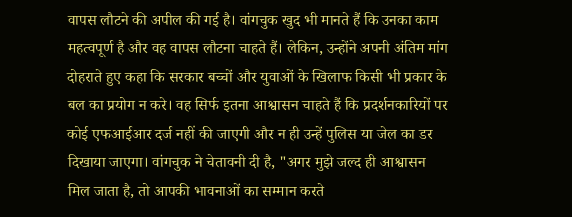वापस लौटने की अपील की गई है। वांगचुक खुद भी मानते हैं कि उनका काम महत्वपूर्ण है और वह वापस लौटना चाहते हैं। लेकिन, उन्होंने अपनी अंतिम मांग दोहराते हुए कहा कि सरकार बच्चों और युवाओं के खिलाफ किसी भी प्रकार के बल का प्रयोग न करे। वह सिर्फ इतना आश्वासन चाहते हैं कि प्रदर्शनकारियों पर कोई एफआईआर दर्ज नहीं की जाएगी और न ही उन्हें पुलिस या जेल का डर दिखाया जाएगा। वांगचुक ने चेतावनी दी है, "अगर मुझे जल्द ही आश्वासन मिल जाता है, तो आपकी भावनाओं का सम्मान करते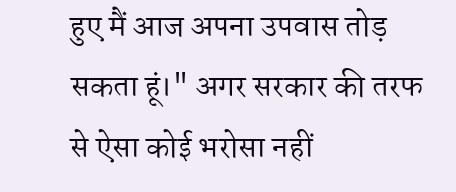हुए मैं आज अपना उपवास तोड़ सकता हूं।" अगर सरकार की तरफ से ऐसा कोई भरोसा नहीं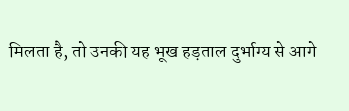मिलता है, तो उनकी यह भूख हड़ताल दुर्भाग्य से आगे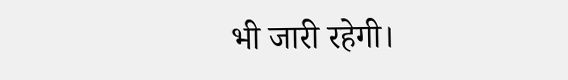भी जारी रहेगी।